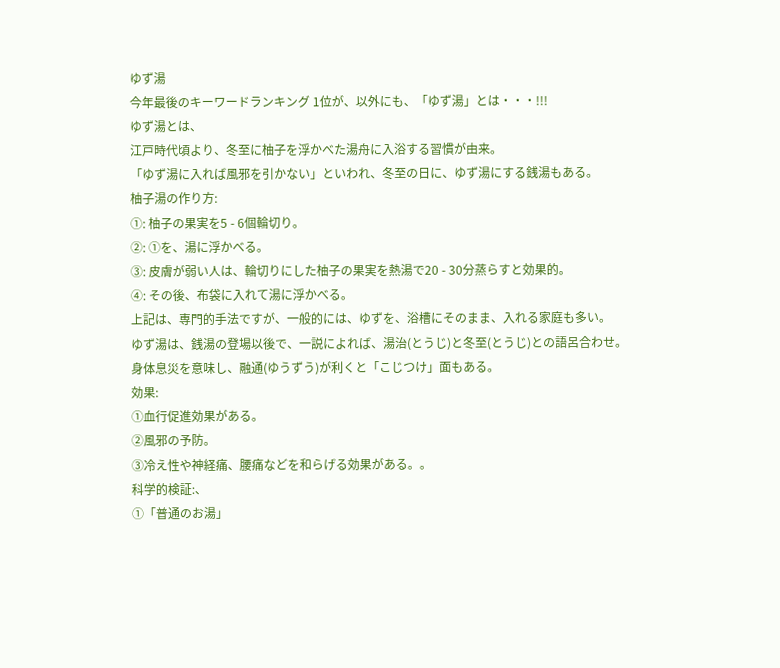ゆず湯
今年最後のキーワードランキング 1位が、以外にも、「ゆず湯」とは・・・!!!
ゆず湯とは、
江戸時代頃より、冬至に柚子を浮かべた湯舟に入浴する習慣が由来。
「ゆず湯に入れば風邪を引かない」といわれ、冬至の日に、ゆず湯にする銭湯もある。
柚子湯の作り方:
①: 柚子の果実を5 - 6個輪切り。
②: ①を、湯に浮かべる。
③: 皮膚が弱い人は、輪切りにした柚子の果実を熱湯で20 - 30分蒸らすと効果的。
④: その後、布袋に入れて湯に浮かべる。
上記は、専門的手法ですが、一般的には、ゆずを、浴槽にそのまま、入れる家庭も多い。
ゆず湯は、銭湯の登場以後で、一説によれば、湯治(とうじ)と冬至(とうじ)との語呂合わせ。
身体息災を意味し、融通(ゆうずう)が利くと「こじつけ」面もある。
効果:
①血行促進効果がある。
②風邪の予防。
③冷え性や神経痛、腰痛などを和らげる効果がある。。
科学的検証:、
①「普通のお湯」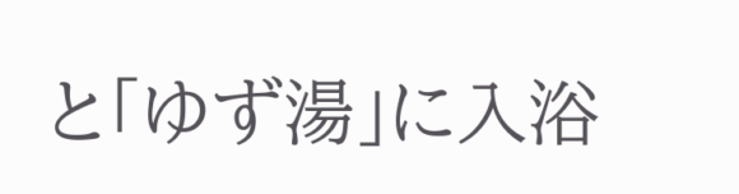と「ゆず湯」に入浴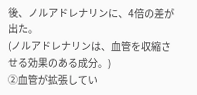後、ノルアドレナリンに、4倍の差が出た。
(ノルアドレナリンは、血管を収縮させる効果のある成分。)
②血管が拡張してい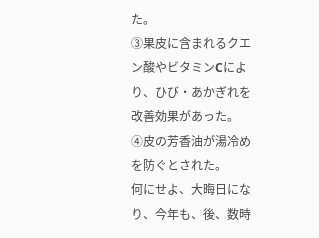た。
③果皮に含まれるクエン酸やビタミンCにより、ひび・あかぎれを改善効果があった。
④皮の芳香油が湯冷めを防ぐとされた。
何にせよ、大晦日になり、今年も、後、数時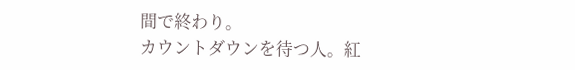間で終わり。
カウントダウンを待つ人。紅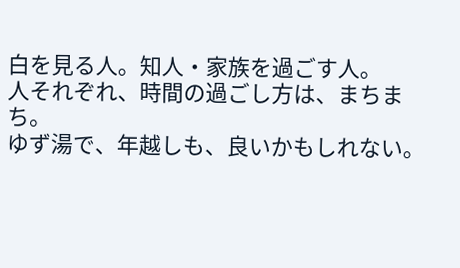白を見る人。知人・家族を過ごす人。
人それぞれ、時間の過ごし方は、まちまち。
ゆず湯で、年越しも、良いかもしれない。